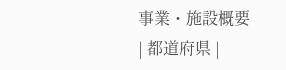事業・施設概要
| 都道府県 |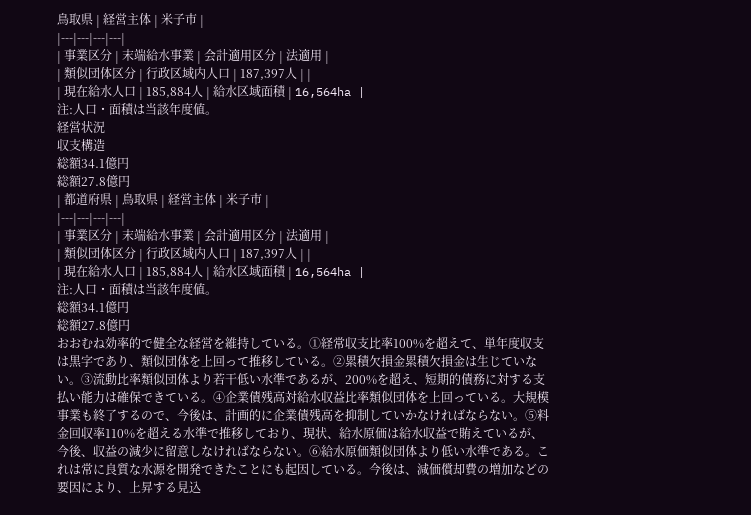鳥取県 | 経営主体 | 米子市 |
|---|---|---|---|
| 事業区分 | 末端給水事業 | 会計適用区分 | 法適用 |
| 類似団体区分 | 行政区域内人口 | 187,397人 | |
| 現在給水人口 | 185,884人 | 給水区域面積 | 16,564ha |
注:人口・面積は当該年度値。
経営状況
収支構造
総額34.1億円
総額27.8億円
| 都道府県 | 鳥取県 | 経営主体 | 米子市 |
|---|---|---|---|
| 事業区分 | 末端給水事業 | 会計適用区分 | 法適用 |
| 類似団体区分 | 行政区域内人口 | 187,397人 | |
| 現在給水人口 | 185,884人 | 給水区域面積 | 16,564ha |
注:人口・面積は当該年度値。
総額34.1億円
総額27.8億円
おおむね効率的で健全な経営を維持している。①経常収支比率100%を超えて、単年度収支は黒字であり、類似団体を上回って推移している。②累積欠損金累積欠損金は生じていない。③流動比率類似団体より若干低い水準であるが、200%を超え、短期的債務に対する支払い能力は確保できている。④企業債残高対給水収益比率類似団体を上回っている。大規模事業も終了するので、今後は、計画的に企業債残高を抑制していかなければならない。⑤料金回収率110%を超える水準で推移しており、現状、給水原価は給水収益で賄えているが、今後、収益の減少に留意しなければならない。⑥給水原価類似団体より低い水準である。これは常に良質な水源を開発できたことにも起因している。今後は、減価償却費の増加などの要因により、上昇する見込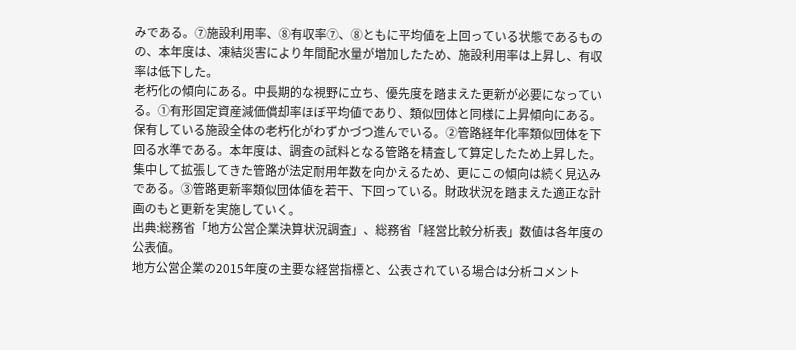みである。⑦施設利用率、⑧有収率⑦、⑧ともに平均値を上回っている状態であるものの、本年度は、凍結災害により年間配水量が増加したため、施設利用率は上昇し、有収率は低下した。
老朽化の傾向にある。中長期的な視野に立ち、優先度を踏まえた更新が必要になっている。①有形固定資産減価償却率ほぼ平均値であり、類似団体と同様に上昇傾向にある。保有している施設全体の老朽化がわずかづつ進んでいる。②管路経年化率類似団体を下回る水準である。本年度は、調査の試料となる管路を精査して算定したため上昇した。集中して拡張してきた管路が法定耐用年数を向かえるため、更にこの傾向は続く見込みである。③管路更新率類似団体値を若干、下回っている。財政状況を踏まえた適正な計画のもと更新を実施していく。
出典:総務省「地方公営企業決算状況調査」、総務省「経営比較分析表」数値は各年度の公表値。
地方公営企業の2015年度の主要な経営指標と、公表されている場合は分析コメント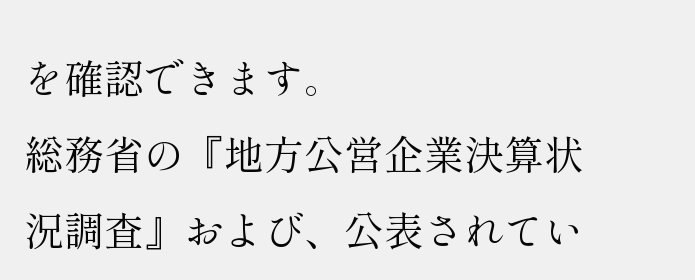を確認できます。
総務省の『地方公営企業決算状況調査』および、公表されてい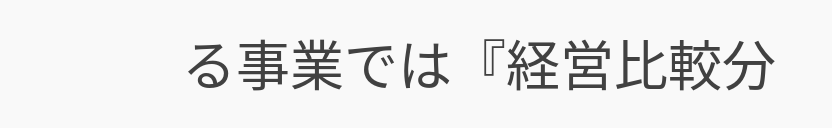る事業では『経営比較分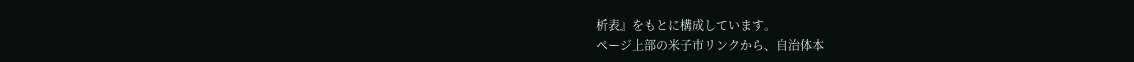析表』をもとに構成しています。
ページ上部の米子市リンクから、自治体本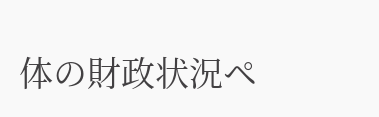体の財政状況ペ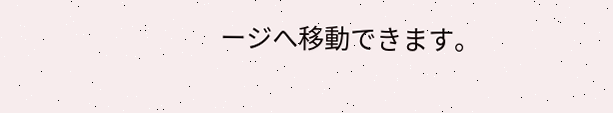ージへ移動できます。